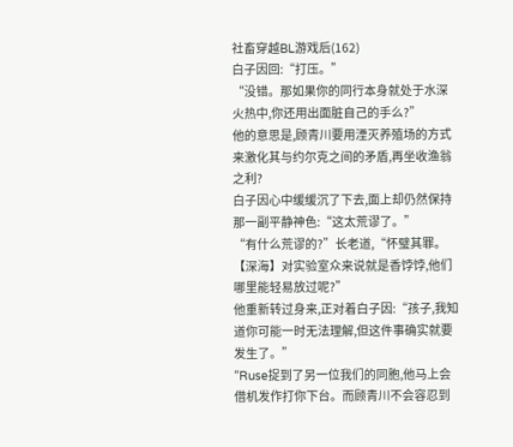社畜穿越BL游戏后(162)
白子因回:“打压。”
“没错。那如果你的同行本身就处于水深火热中,你还用出面脏自己的手么?”
他的意思是,顾青川要用湮灭养殖场的方式来激化其与约尔克之间的矛盾,再坐收渔翁之利?
白子因心中缓缓沉了下去,面上却仍然保持那一副平静神色:“这太荒谬了。”
“有什么荒谬的?”长老道,“怀璧其罪。【深海】对实验室众来说就是香饽饽,他们哪里能轻易放过呢?”
他重新转过身来,正对着白子因:“孩子,我知道你可能一时无法理解,但这件事确实就要发生了。”
“Ruse捉到了另一位我们的同胞,他马上会借机发作打你下台。而顾青川不会容忍到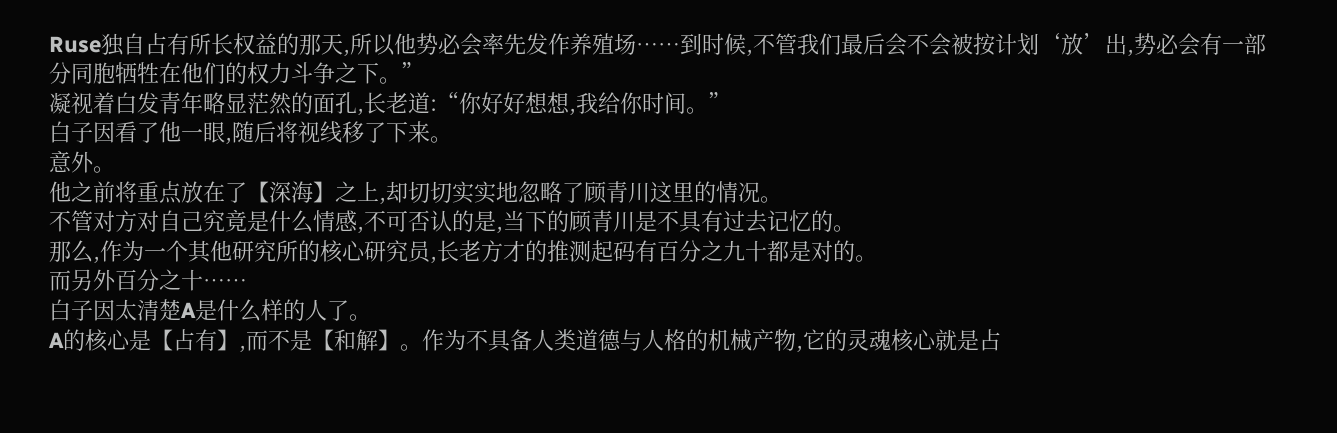Ruse独自占有所长权益的那天,所以他势必会率先发作养殖场……到时候,不管我们最后会不会被按计划‘放’出,势必会有一部分同胞牺牲在他们的权力斗争之下。”
凝视着白发青年略显茫然的面孔,长老道:“你好好想想,我给你时间。”
白子因看了他一眼,随后将视线移了下来。
意外。
他之前将重点放在了【深海】之上,却切切实实地忽略了顾青川这里的情况。
不管对方对自己究竟是什么情感,不可否认的是,当下的顾青川是不具有过去记忆的。
那么,作为一个其他研究所的核心研究员,长老方才的推测起码有百分之九十都是对的。
而另外百分之十……
白子因太清楚A是什么样的人了。
A的核心是【占有】,而不是【和解】。作为不具备人类道德与人格的机械产物,它的灵魂核心就是占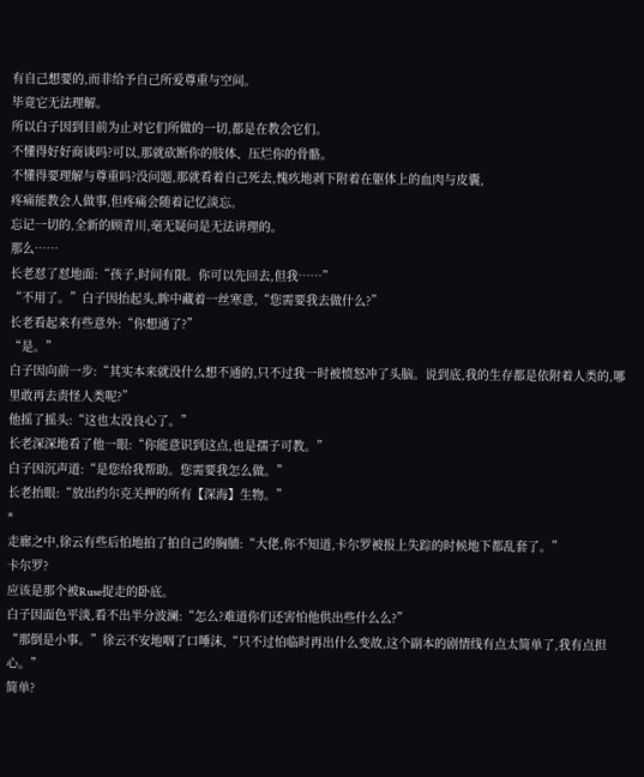有自己想要的,而非给予自己所爱尊重与空间。
毕竟它无法理解。
所以白子因到目前为止对它们所做的一切,都是在教会它们。
不懂得好好商谈吗?可以,那就砍断你的肢体、压烂你的骨骼。
不懂得要理解与尊重吗?没问题,那就看着自己死去,愧疚地剥下附着在躯体上的血肉与皮囊,
疼痛能教会人做事,但疼痛会随着记忆淡忘。
忘记一切的,全新的顾青川,毫无疑问是无法讲理的。
那么……
长老怼了怼地面:“孩子,时间有限。你可以先回去,但我……”
“不用了。”白子因抬起头,眸中藏着一丝寒意,“您需要我去做什么?”
长老看起来有些意外:“你想通了?”
“是。”
白子因向前一步:“其实本来就没什么想不通的,只不过我一时被愤怒冲了头脑。说到底,我的生存都是依附着人类的,哪里敢再去责怪人类呢?”
他摇了摇头:“这也太没良心了。”
长老深深地看了他一眼:“你能意识到这点,也是孺子可教。”
白子因沉声道:“是您给我帮助。您需要我怎么做。”
长老抬眼:“放出约尔克关押的所有【深海】生物。”
*
走廊之中,徐云有些后怕地拍了拍自己的胸脯:“大佬,你不知道,卡尔罗被报上失踪的时候地下都乱套了。”
卡尔罗?
应该是那个被Ruse捉走的卧底。
白子因面色平淡,看不出半分波澜:“怎么?难道你们还害怕他供出些什么么?”
“那倒是小事。”徐云不安地咽了口唾沫,“只不过怕临时再出什么变故,这个副本的剧情线有点太简单了,我有点担心。”
简单?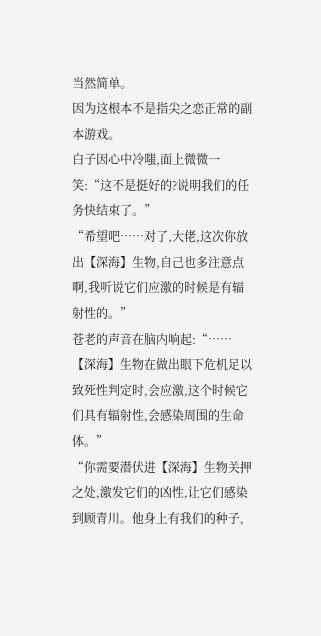当然简单。
因为这根本不是指尖之恋正常的副本游戏。
白子因心中冷嗤,面上微微一笑:“这不是挺好的?说明我们的任务快结束了。”
“希望吧……对了,大佬,这次你放出【深海】生物,自己也多注意点啊,我听说它们应激的时候是有辐射性的。”
苍老的声音在脑内响起:“……【深海】生物在做出眼下危机足以致死性判定时,会应激,这个时候它们具有辐射性,会感染周围的生命体。”
“你需要潜伏进【深海】生物关押之处,激发它们的凶性,让它们感染到顾青川。他身上有我们的种子,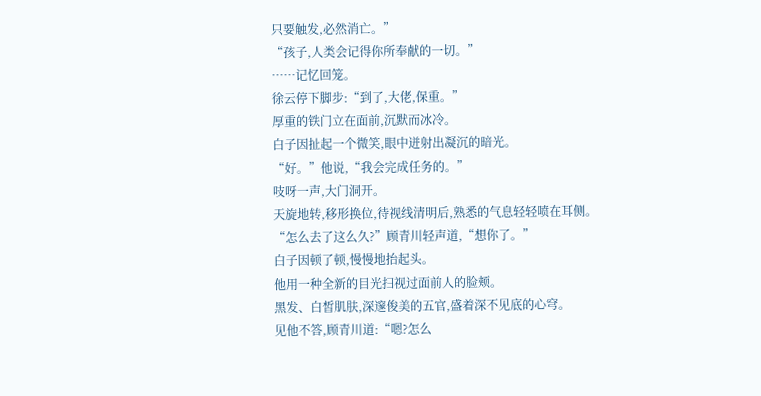只要触发,必然消亡。”
“孩子,人类会记得你所奉献的一切。”
……记忆回笼。
徐云停下脚步:“到了,大佬,保重。”
厚重的铁门立在面前,沉默而冰冷。
白子因扯起一个微笑,眼中迸射出凝沉的暗光。
“好。”他说,“我会完成任务的。”
吱呀一声,大门洞开。
天旋地转,移形换位,待视线清明后,熟悉的气息轻轻喷在耳侧。
“怎么去了这么久?”顾青川轻声道,“想你了。”
白子因顿了顿,慢慢地抬起头。
他用一种全新的目光扫视过面前人的脸颊。
黑发、白皙肌肤,深邃俊美的五官,盛着深不见底的心穹。
见他不答,顾青川道:“嗯?怎么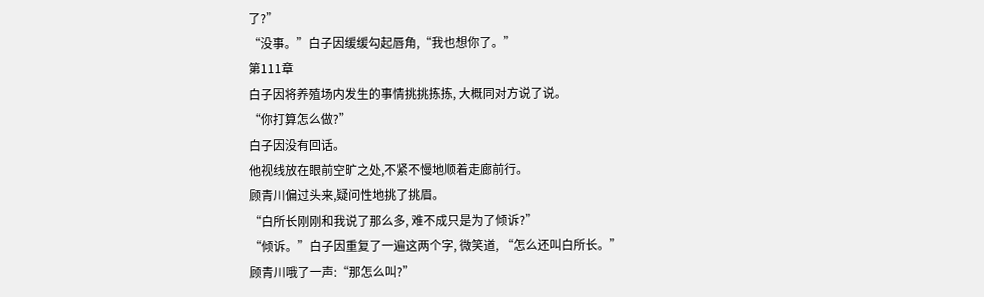了?”
“没事。”白子因缓缓勾起唇角,“我也想你了。”
第111章
白子因将养殖场内发生的事情挑挑拣拣, 大概同对方说了说。
“你打算怎么做?”
白子因没有回话。
他视线放在眼前空旷之处,不紧不慢地顺着走廊前行。
顾青川偏过头来,疑问性地挑了挑眉。
“白所长刚刚和我说了那么多, 难不成只是为了倾诉?”
“倾诉。”白子因重复了一遍这两个字, 微笑道, “怎么还叫白所长。”
顾青川哦了一声:“那怎么叫?”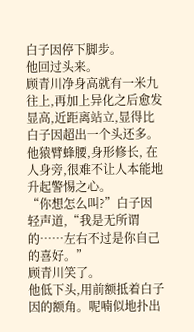白子因停下脚步。
他回过头来。
顾青川净身高就有一米九往上,再加上异化之后愈发显高,近距离站立,显得比白子因超出一个头还多。
他猿臂蜂腰,身形修长, 在人身旁,很难不让人本能地升起警惕之心。
“你想怎么叫?”白子因轻声道,“我是无所谓的……左右不过是你自己的喜好。”
顾青川笑了。
他低下头,用前额抵着白子因的额角。呢喃似地扑出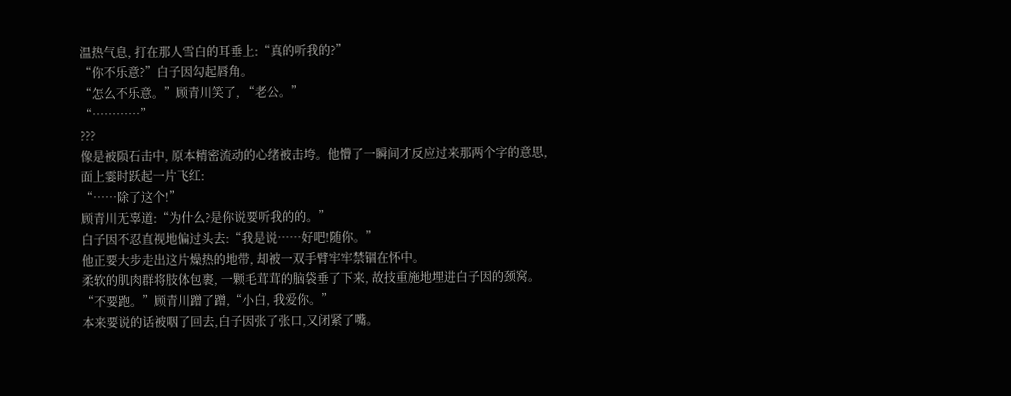温热气息, 打在那人雪白的耳垂上:“真的听我的?”
“你不乐意?”白子因勾起唇角。
“怎么不乐意。”顾青川笑了, “老公。”
“…………”
???
像是被陨石击中, 原本精密流动的心绪被击垮。他懵了一瞬间才反应过来那两个字的意思,面上霎时跃起一片飞红:
“……除了这个!”
顾青川无辜道:“为什么?是你说要听我的的。”
白子因不忍直视地偏过头去:“我是说……好吧!随你。”
他正要大步走出这片燥热的地带, 却被一双手臂牢牢禁锢在怀中。
柔软的肌肉群将肢体包裹, 一颗毛茸茸的脑袋垂了下来, 故技重施地埋进白子因的颈窝。
“不要跑。”顾青川蹭了蹭,“小白, 我爱你。”
本来要说的话被咽了回去,白子因张了张口,又闭紧了嘴。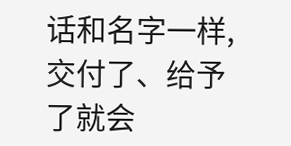话和名字一样,交付了、给予了就会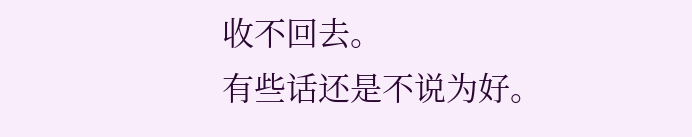收不回去。
有些话还是不说为好。